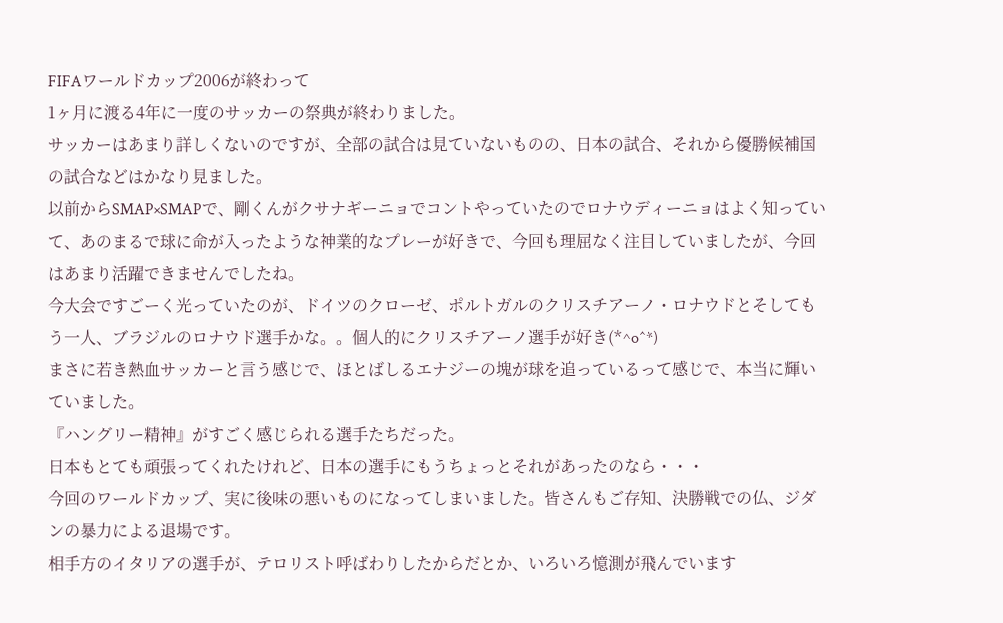FIFAワールドカップ2006が終わって
1ヶ月に渡る4年に一度のサッカーの祭典が終わりました。
サッカーはあまり詳しくないのですが、全部の試合は見ていないものの、日本の試合、それから優勝候補国の試合などはかなり見ました。
以前からSMAP×SMAPで、剛くんがクサナギーニョでコントやっていたのでロナウディーニョはよく知っていて、あのまるで球に命が入ったような神業的なプレーが好きで、今回も理屈なく注目していましたが、今回はあまり活躍できませんでしたね。
今大会ですごーく光っていたのが、ドイツのクローゼ、ポルトガルのクリスチアーノ・ロナウドとそしてもう一人、ブラジルのロナウド選手かな。。個人的にクリスチアーノ選手が好き(*^o^*)
まさに若き熱血サッカーと言う感じで、ほとばしるエナジーの塊が球を追っているって感じで、本当に輝いていました。
『ハングリー精神』がすごく感じられる選手たちだった。
日本もとても頑張ってくれたけれど、日本の選手にもうちょっとそれがあったのなら・・・
今回のワールドカップ、実に後味の悪いものになってしまいました。皆さんもご存知、決勝戦での仏、ジダンの暴力による退場です。
相手方のイタリアの選手が、テロリスト呼ばわりしたからだとか、いろいろ憶測が飛んでいます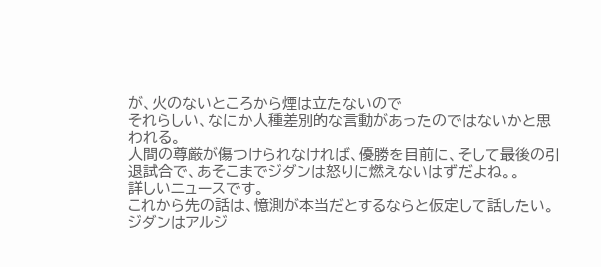が、火のないところから煙は立たないので
それらしい、なにか人種差別的な言動があったのではないかと思われる。
人間の尊厳が傷つけられなければ、優勝を目前に、そして最後の引退試合で、あそこまでジダンは怒りに燃えないはずだよね。。
詳しいニュースです。
これから先の話は、憶測が本当だとするならと仮定して話したい。
ジダンはアルジ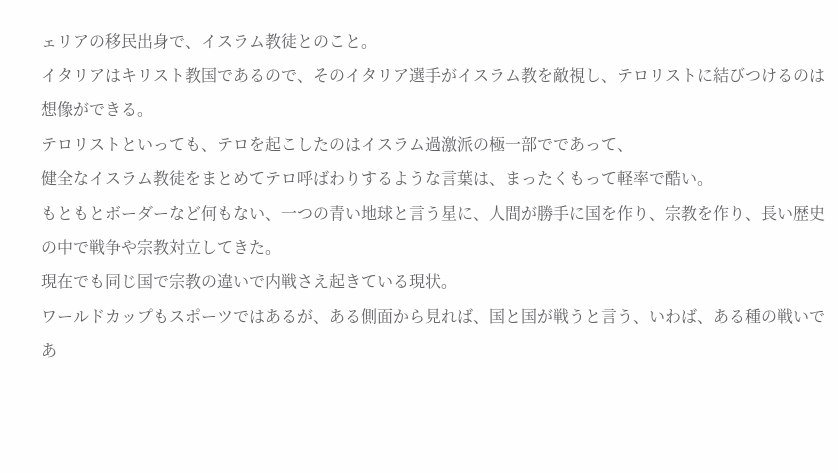ェリアの移民出身で、イスラム教徒とのこと。
イタリアはキリスト教国であるので、そのイタリア選手がイスラム教を敵視し、テロリストに結びつけるのは想像ができる。
テロリストといっても、テロを起こしたのはイスラム過激派の極一部でであって、
健全なイスラム教徒をまとめてテロ呼ばわりするような言葉は、まったくもって軽率で酷い。
もともとボーダーなど何もない、一つの青い地球と言う星に、人間が勝手に国を作り、宗教を作り、長い歴史の中で戦争や宗教対立してきた。
現在でも同じ国で宗教の違いで内戦さえ起きている現状。
ワールドカップもスポーツではあるが、ある側面から見れば、国と国が戦うと言う、いわば、ある種の戦いであ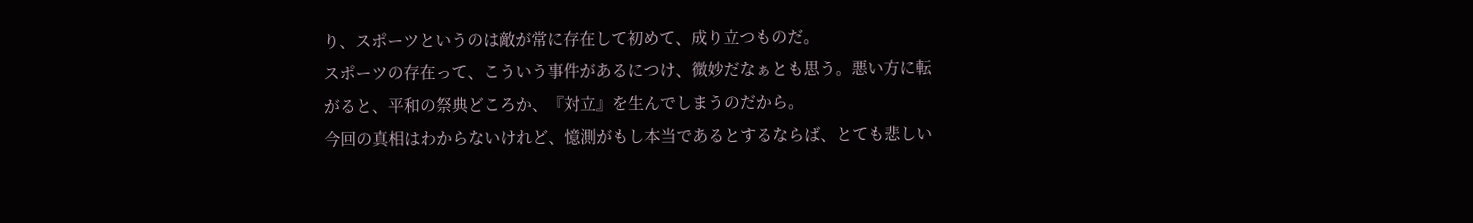り、スポーツというのは敵が常に存在して初めて、成り立つものだ。
スポーツの存在って、こういう事件があるにつけ、微妙だなぁとも思う。悪い方に転がると、平和の祭典どころか、『対立』を生んでしまうのだから。
今回の真相はわからないけれど、憶測がもし本当であるとするならば、とても悲しい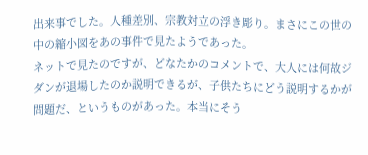出来事でした。人種差別、宗教対立の浮き彫り。まさにこの世の中の縮小図をあの事件で見たようであった。
ネットで見たのですが、どなたかのコメントで、大人には何故ジダンが退場したのか説明できるが、子供たちにどう説明するかが問題だ、というものがあった。本当にそう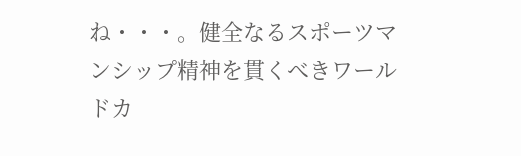ね・・・。健全なるスポーツマンシップ精神を貫くべきワールドカ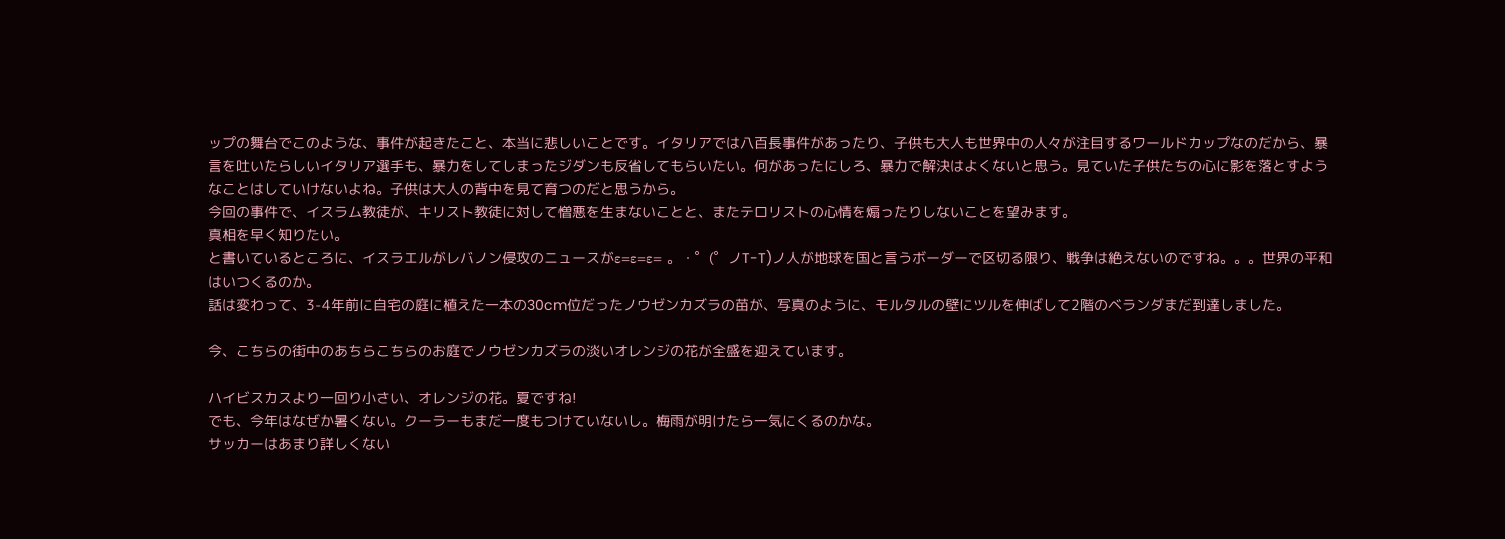ップの舞台でこのような、事件が起きたこと、本当に悲しいことです。イタリアでは八百長事件があったり、子供も大人も世界中の人々が注目するワールドカップなのだから、暴言を吐いたらしいイタリア選手も、暴力をしてしまったジダンも反省してもらいたい。何があったにしろ、暴力で解決はよくないと思う。見ていた子供たちの心に影を落とすようなことはしていけないよね。子供は大人の背中を見て育つのだと思うから。
今回の事件で、イスラム教徒が、キリスト教徒に対して憎悪を生まないことと、またテロリストの心情を煽ったりしないことを望みます。
真相を早く知りたい。
と書いているところに、イスラエルがレバノン侵攻のニュースがε=ε=ε= 。・゜(゜ノT-T)ノ人が地球を国と言うボーダーで区切る限り、戦争は絶えないのですね。。。世界の平和はいつくるのか。
話は変わって、3-4年前に自宅の庭に植えた一本の30cm位だったノウゼンカズラの苗が、写真のように、モルタルの壁にツルを伸ばして2階のベランダまだ到達しました。

今、こちらの街中のあちらこちらのお庭でノウゼンカズラの淡いオレンジの花が全盛を迎えています。

ハイビスカスより一回り小さい、オレンジの花。夏ですね!
でも、今年はなぜか暑くない。クーラーもまだ一度もつけていないし。梅雨が明けたら一気にくるのかな。
サッカーはあまり詳しくない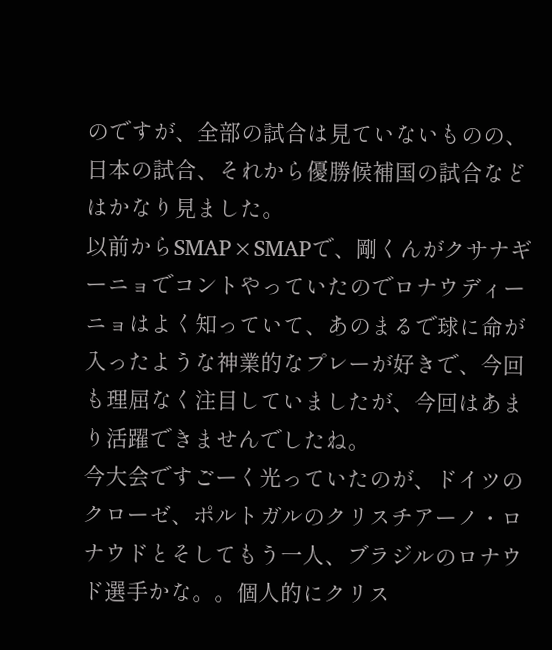のですが、全部の試合は見ていないものの、日本の試合、それから優勝候補国の試合などはかなり見ました。
以前からSMAP×SMAPで、剛くんがクサナギーニョでコントやっていたのでロナウディーニョはよく知っていて、あのまるで球に命が入ったような神業的なプレーが好きで、今回も理屈なく注目していましたが、今回はあまり活躍できませんでしたね。
今大会ですごーく光っていたのが、ドイツのクローゼ、ポルトガルのクリスチアーノ・ロナウドとそしてもう一人、ブラジルのロナウド選手かな。。個人的にクリス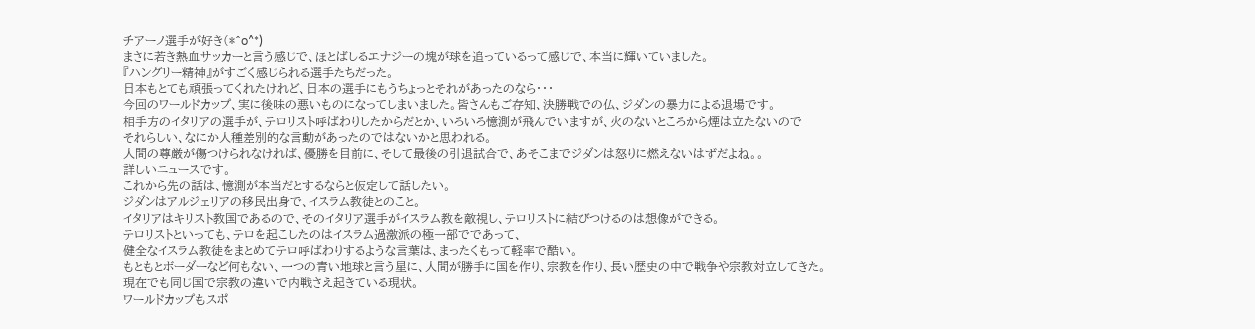チアーノ選手が好き(*^o^*)
まさに若き熱血サッカーと言う感じで、ほとばしるエナジーの塊が球を追っているって感じで、本当に輝いていました。
『ハングリー精神』がすごく感じられる選手たちだった。
日本もとても頑張ってくれたけれど、日本の選手にもうちょっとそれがあったのなら・・・
今回のワールドカップ、実に後味の悪いものになってしまいました。皆さんもご存知、決勝戦での仏、ジダンの暴力による退場です。
相手方のイタリアの選手が、テロリスト呼ばわりしたからだとか、いろいろ憶測が飛んでいますが、火のないところから煙は立たないので
それらしい、なにか人種差別的な言動があったのではないかと思われる。
人間の尊厳が傷つけられなければ、優勝を目前に、そして最後の引退試合で、あそこまでジダンは怒りに燃えないはずだよね。。
詳しいニュースです。
これから先の話は、憶測が本当だとするならと仮定して話したい。
ジダンはアルジェリアの移民出身で、イスラム教徒とのこと。
イタリアはキリスト教国であるので、そのイタリア選手がイスラム教を敵視し、テロリストに結びつけるのは想像ができる。
テロリストといっても、テロを起こしたのはイスラム過激派の極一部でであって、
健全なイスラム教徒をまとめてテロ呼ばわりするような言葉は、まったくもって軽率で酷い。
もともとボーダーなど何もない、一つの青い地球と言う星に、人間が勝手に国を作り、宗教を作り、長い歴史の中で戦争や宗教対立してきた。
現在でも同じ国で宗教の違いで内戦さえ起きている現状。
ワールドカップもスポ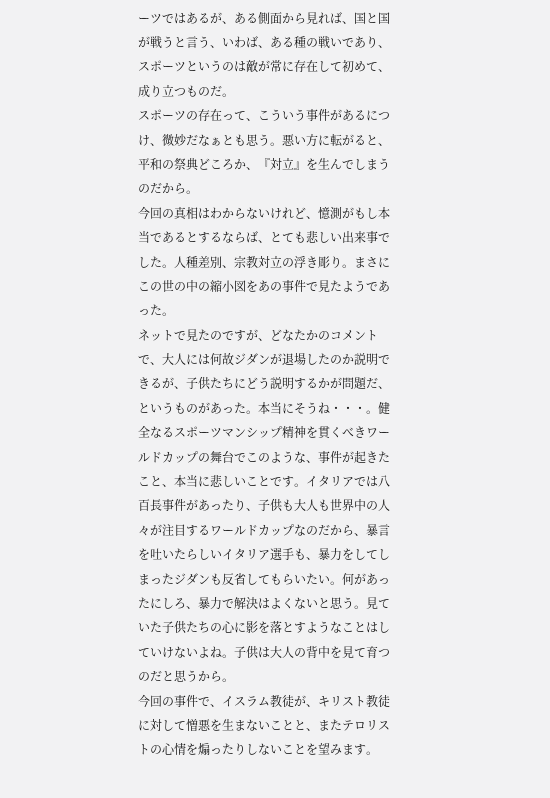ーツではあるが、ある側面から見れば、国と国が戦うと言う、いわば、ある種の戦いであり、スポーツというのは敵が常に存在して初めて、成り立つものだ。
スポーツの存在って、こういう事件があるにつけ、微妙だなぁとも思う。悪い方に転がると、平和の祭典どころか、『対立』を生んでしまうのだから。
今回の真相はわからないけれど、憶測がもし本当であるとするならば、とても悲しい出来事でした。人種差別、宗教対立の浮き彫り。まさにこの世の中の縮小図をあの事件で見たようであった。
ネットで見たのですが、どなたかのコメントで、大人には何故ジダンが退場したのか説明できるが、子供たちにどう説明するかが問題だ、というものがあった。本当にそうね・・・。健全なるスポーツマンシップ精神を貫くべきワールドカップの舞台でこのような、事件が起きたこと、本当に悲しいことです。イタリアでは八百長事件があったり、子供も大人も世界中の人々が注目するワールドカップなのだから、暴言を吐いたらしいイタリア選手も、暴力をしてしまったジダンも反省してもらいたい。何があったにしろ、暴力で解決はよくないと思う。見ていた子供たちの心に影を落とすようなことはしていけないよね。子供は大人の背中を見て育つのだと思うから。
今回の事件で、イスラム教徒が、キリスト教徒に対して憎悪を生まないことと、またテロリストの心情を煽ったりしないことを望みます。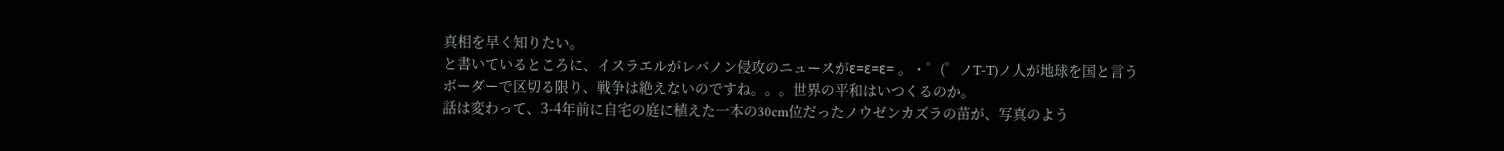真相を早く知りたい。
と書いているところに、イスラエルがレバノン侵攻のニュースがε=ε=ε= 。・゜(゜ノT-T)ノ人が地球を国と言うボーダーで区切る限り、戦争は絶えないのですね。。。世界の平和はいつくるのか。
話は変わって、3-4年前に自宅の庭に植えた一本の30cm位だったノウゼンカズラの苗が、写真のよう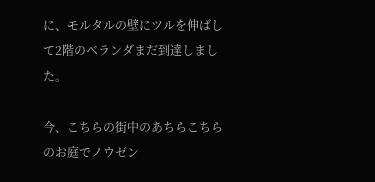に、モルタルの壁にツルを伸ばして2階のベランダまだ到達しました。

今、こちらの街中のあちらこちらのお庭でノウゼン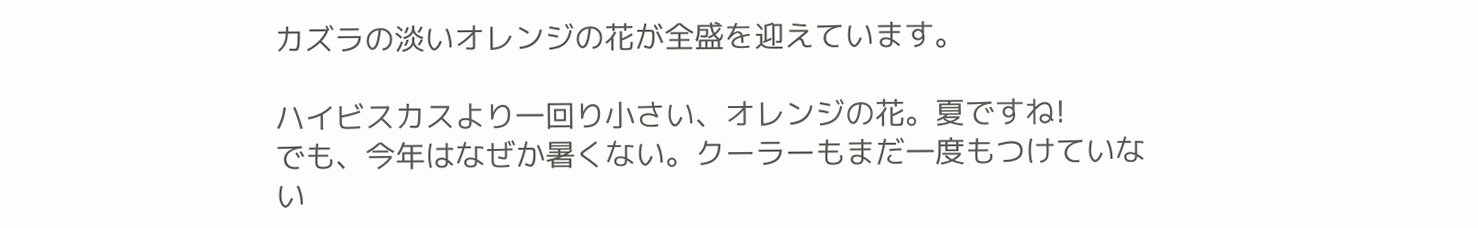カズラの淡いオレンジの花が全盛を迎えています。

ハイビスカスより一回り小さい、オレンジの花。夏ですね!
でも、今年はなぜか暑くない。クーラーもまだ一度もつけていない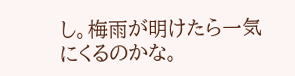し。梅雨が明けたら一気にくるのかな。